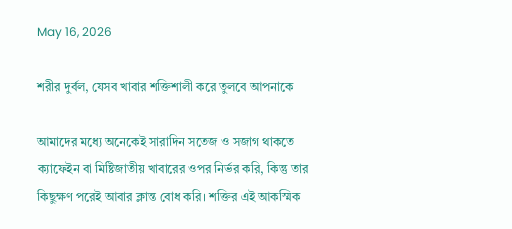May 16, 2026

শরীর দুর্বল, যেসব খাবার শক্তিশালী করে তুলবে আপনাকে

আমাদের মধ্যে অনেকেই সারাদিন সতেজ ও সজাগ থাকতে ক্যাফেইন বা মিষ্টিজাতীয় খাবারের ওপর নির্ভর করি, কিন্তু তার কিছুক্ষণ পরেই আবার ক্লান্ত বোধ করি। শক্তির এই আকস্মিক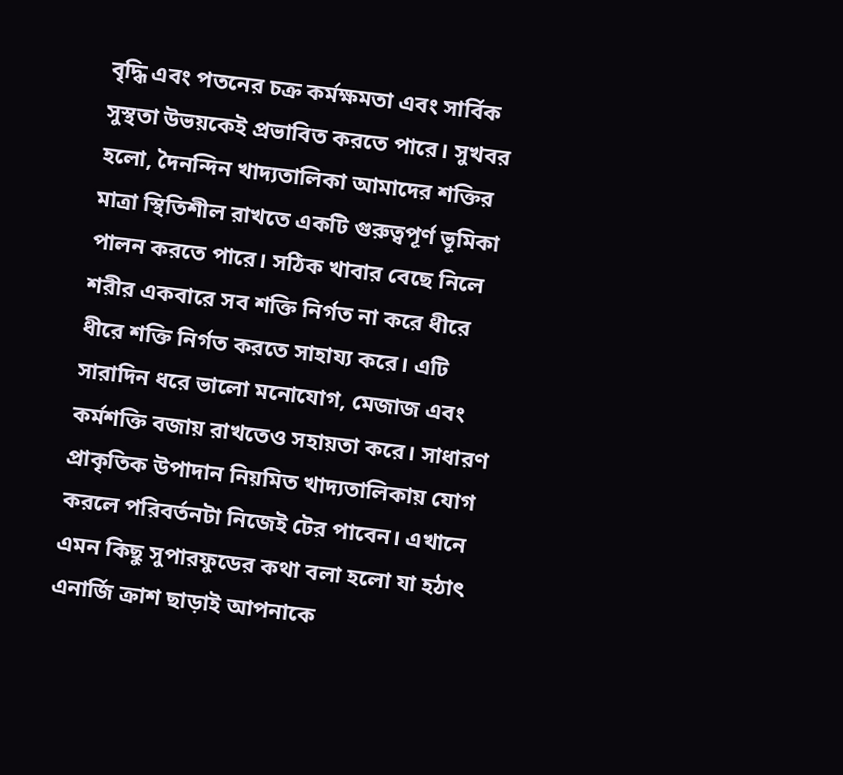বৃদ্ধি এবং পতনের চক্র কর্মক্ষমতা এবং সার্বিক সুস্থতা উভয়কেই প্রভাবিত করতে পারে। সুখবর হলো, দৈনন্দিন খাদ্যতালিকা আমাদের শক্তির মাত্রা স্থিতিশীল রাখতে একটি গুরুত্বপূর্ণ ভূমিকা পালন করতে পারে। সঠিক খাবার বেছে নিলে শরীর একবারে সব শক্তি নির্গত না করে ধীরে ধীরে শক্তি নির্গত করতে সাহায্য করে। এটি সারাদিন ধরে ভালো মনোযোগ, মেজাজ এবং কর্মশক্তি বজায় রাখতেও সহায়তা করে। সাধারণ প্রাকৃতিক উপাদান নিয়মিত খাদ্যতালিকায় যোগ করলে পরিবর্তনটা নিজেই টের পাবেন। এখানে এমন কিছু সুপারফুডের কথা বলা হলো যা হঠাৎ এনার্জি ক্রাশ ছাড়াই আপনাকে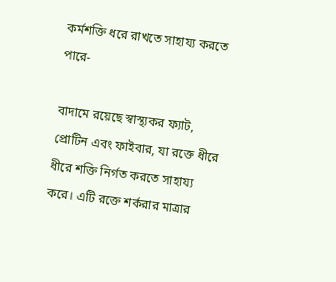কর্মশক্তি ধরে রাখতে সাহায্য করতে পারে-

বাদামে রয়েছে স্বাস্থ্যকর ফ্যাট, প্রোটিন এবং ফাইবার, যা রক্তে ধীরে ধীরে শক্তি নির্গত করতে সাহায্য করে। এটি রক্তে শর্করার মাত্রার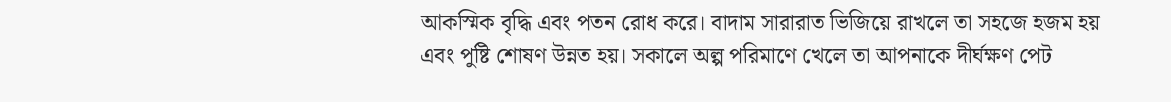আকস্মিক বৃদ্ধি এবং পতন রোধ করে। বাদাম সারারাত ভিজিয়ে রাখলে তা সহজে হজম হয় এবং পুষ্টি শোষণ উন্নত হয়। সকালে অল্প পরিমাণে খেলে তা আপনাকে দীর্ঘক্ষণ পেট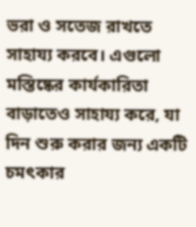ভরা ও সতেজ রাখতে সাহায্য করবে। এগুলো মস্তিষ্কের কার্যকারিতা বাড়াতেও সাহায্য করে, যা দিন শুরু করার জন্য একটি চমৎকার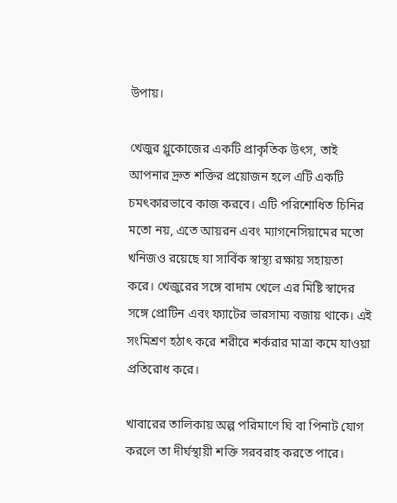উপায়।

খেজুর গ্লুকোজের একটি প্রাকৃতিক উৎস, তাই আপনার দ্রুত শক্তির প্রয়োজন হলে এটি একটি চমৎকারভাবে কাজ করবে। এটি পরিশোধিত চিনির মতো নয়, এতে আয়রন এবং ম্যাগনেসিয়ামের মতো খনিজও রয়েছে যা সার্বিক স্বাস্থ্য রক্ষায় সহায়তা করে। খেজুরের সঙ্গে বাদাম খেলে এর মিষ্টি স্বাদের সঙ্গে প্রোটিন এবং ফ্যাটের ভারসাম্য বজায় থাকে। এই সংমিশ্রণ হঠাৎ করে শরীরে শর্করার মাত্রা কমে যাওয়া প্রতিরোধ করে।

খাবারের তালিকায় অল্প পরিমাণে ঘি বা পিনাট যোগ করলে তা দীর্ঘস্থায়ী শক্তি সরবরাহ করতে পারে।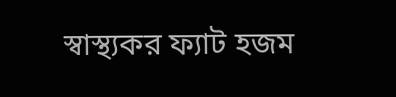স্বাস্থ্যকর ফ্যাট হজম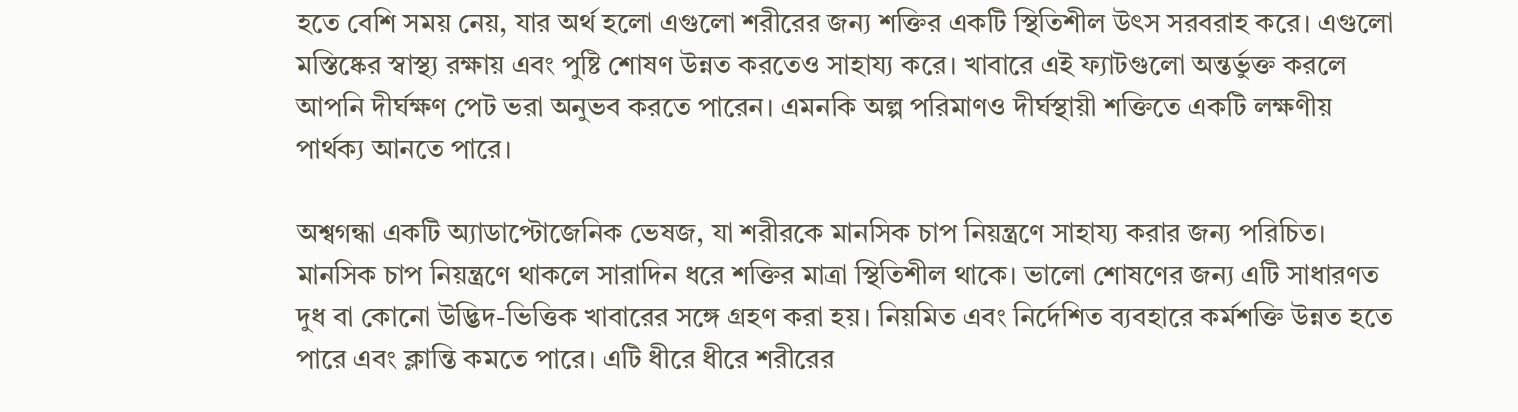হতে বেশি সময় নেয়, যার অর্থ হলো এগুলো শরীরের জন্য শক্তির একটি স্থিতিশীল উৎস সরবরাহ করে। এগুলো মস্তিষ্কের স্বাস্থ্য রক্ষায় এবং পুষ্টি শোষণ উন্নত করতেও সাহায্য করে। খাবারে এই ফ্যাটগুলো অন্তর্ভুক্ত করলে আপনি দীর্ঘক্ষণ পেট ভরা অনুভব করতে পারেন। এমনকি অল্প পরিমাণও দীর্ঘস্থায়ী শক্তিতে একটি লক্ষণীয় পার্থক্য আনতে পারে।

অশ্বগন্ধা একটি অ্যাডাপ্টোজেনিক ভেষজ, যা শরীরকে মানসিক চাপ নিয়ন্ত্রণে সাহায্য করার জন্য পরিচিত। মানসিক চাপ নিয়ন্ত্রণে থাকলে সারাদিন ধরে শক্তির মাত্রা স্থিতিশীল থাকে। ভালো শোষণের জন্য এটি সাধারণত দুধ বা কোনো উদ্ভিদ-ভিত্তিক খাবারের সঙ্গে গ্রহণ করা হয়। নিয়মিত এবং নির্দেশিত ব্যবহারে কর্মশক্তি উন্নত হতে পারে এবং ক্লান্তি কমতে পারে। এটি ধীরে ধীরে শরীরের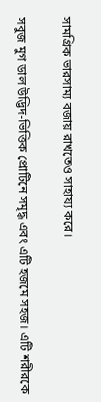সামগ্রিক ভারসাম্য বজায় রাখতেও সাহায্য করে।

সবুজ মুগ ডাল উদ্ভিদ-ভিত্তিক প্রোটিনে সমৃদ্ধ এবং এটি হজমে সহজ। এটি শরীরকে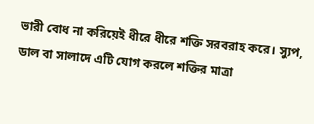ভারী বোধ না করিয়েই ধীরে ধীরে শক্তি সরবরাহ করে। স্যুপ, ডাল বা সালাদে এটি যোগ করলে শক্তির মাত্রা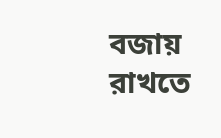বজায় রাখতে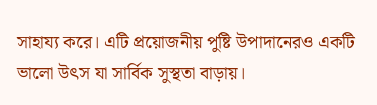সাহায্য করে। এটি প্রয়োজনীয় পুষ্টি উপাদানেরও একটি ভালো উৎস যা সার্বিক সুস্থতা বাড়ায়।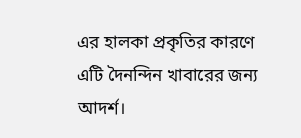এর হালকা প্রকৃতির কারণে এটি দৈনন্দিন খাবারের জন্য আদর্শ।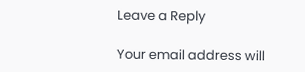Leave a Reply

Your email address will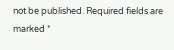not be published. Required fields are marked *